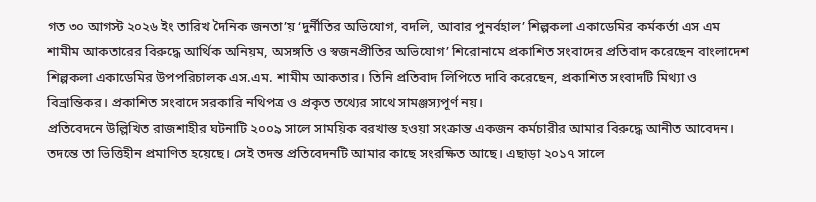গত ৩০ আগস্ট ২০২৬ ইং তারিখ দৈনিক জনতা’য় ‘দুর্নীতির অভিযোগ, বদলি, আবার পুনর্বহাল’ শিল্পকলা একাডেমির কর্মকর্তা এস এম শামীম আকতারের বিরুদ্ধে আর্থিক অনিয়ম, অসঙ্গতি ও স্বজনপ্রীতির অভিযোগ’ শিরোনামে প্রকাশিত সংবাদের প্রতিবাদ করেছেন বাংলাদেশ শিল্পকলা একাডেমির উপপরিচালক এস.এম. শামীম আকতার। তিনি প্রতিবাদ লিপিতে দাবি করেছেন, প্রকাশিত সংবাদটি মিথ্যা ও বিভ্রান্তিকর। প্রকাশিত সংবাদে সরকারি নথিপত্র ও প্রকৃত তথ্যের সাথে সামঞ্জস্যপূর্ণ নয়।
প্রতিবেদনে উল্লিখিত রাজশাহীর ঘটনাটি ২০০৯ সালে সাময়িক বরখাস্ত হওয়া সংক্রান্ত একজন কর্মচারীর আমার বিরুদ্ধে আনীত আবেদন। তদন্তে তা ভিত্তিহীন প্রমাণিত হয়েছে। সেই তদন্ত প্রতিবেদনটি আমার কাছে সংরক্ষিত আছে। এছাড়া ২০১৭ সালে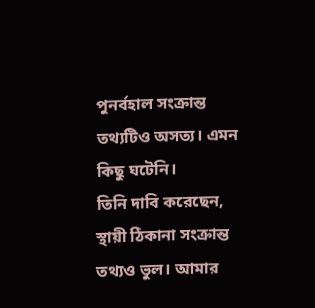পুনর্বহাল সংক্রান্ত তথ্যটিও অসত্য। এমন কিছু ঘটেনি।
তিনি দাবি করেছেন, স্থায়ী ঠিকানা সংক্রান্ত তথ্যও ভুল। আমার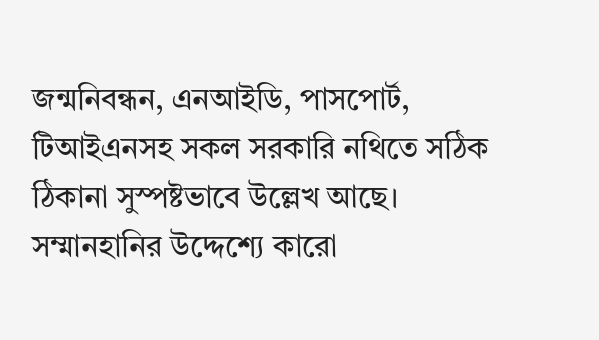জন্মনিবন্ধন, এনআইডি, পাসপোর্ট, টিআইএনসহ সকল সরকারি নথিতে সঠিক ঠিকানা সুস্পষ্টভাবে উল্লেখ আছে। সম্মানহানির উদ্দেশ্যে কারো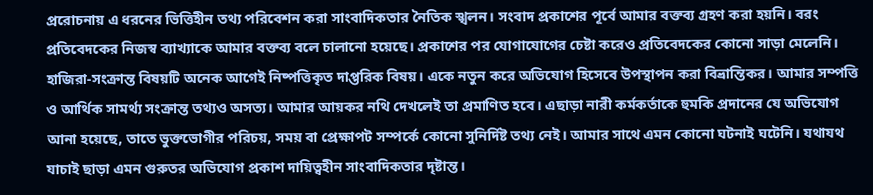প্ররোচনায় এ ধরনের ভিত্তিহীন তথ্য পরিবেশন করা সাংবাদিকতার নৈতিক স্খলন। সংবাদ প্রকাশের পূর্বে আমার বক্তব্য গ্রহণ করা হয়নি। বরং প্রতিবেদকের নিজস্ব ব্যাখ্যাকে আমার বক্তব্য বলে চালানো হয়েছে। প্রকাশের পর যোগাযোগের চেষ্টা করেও প্রতিবেদকের কোনো সাড়া মেলেনি। হাজিরা-সংক্রান্ত বিষয়টি অনেক আগেই নিষ্পত্তিকৃত দাপ্তরিক বিষয়। একে নতুন করে অভিযোগ হিসেবে উপস্থাপন করা বিভ্রান্তিকর। আমার সম্পত্তি ও আর্থিক সামর্থ্য সংক্রান্ত তথ্যও অসত্য। আমার আয়কর নথি দেখলেই তা প্রমাণিত হবে। এছাড়া নারী কর্মকর্তাকে হুমকি প্রদানের যে অভিযোগ আনা হয়েছে, তাতে ভুক্তভোগীর পরিচয়, সময় বা প্রেক্ষাপট সম্পর্কে কোনো সুনির্দিষ্ট তথ্য নেই। আমার সাথে এমন কোনো ঘটনাই ঘটেনি। যথাযথ যাচাই ছাড়া এমন গুরুতর অভিযোগ প্রকাশ দায়িত্বহীন সাংবাদিকতার দৃষ্টান্ত।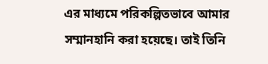এর মাধ্যমে পরিকল্পিতভাবে আমার সম্মানহানি করা হয়েছে। তাই তিনি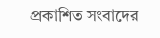প্রকাশিত সংবাদের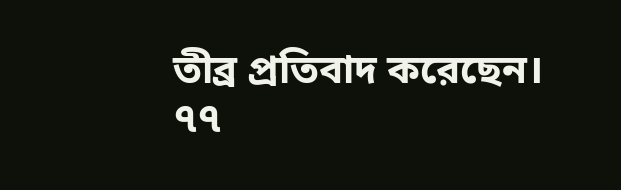তীব্র প্রতিবাদ করেছেন।
৭৭